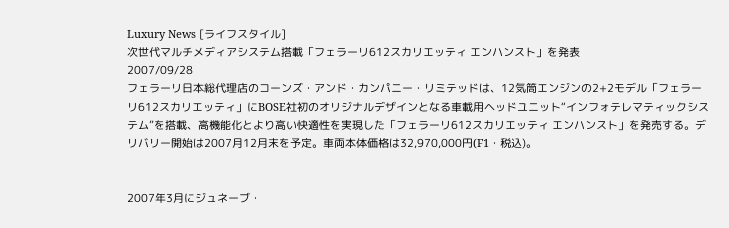Luxury News [ライフスタイル]
次世代マルチメディアシステム搭載「フェラーリ612スカリエッティ エンハンスト」を発表
2007/09/28
フェラーリ日本総代理店のコーンズ・アンド・カンパニー・リミテッドは、12気筒エンジンの2+2モデル「フェラーリ612スカリエッティ」にBOSE社初のオリジナルデザインとなる車載用ヘッドユニット“インフォテレマティックシステム”を搭載、高機能化とより高い快適性を実現した「フェラーリ612スカリエッティ エンハンスト」を発売する。デリバリー開始は2007月12月末を予定。車両本体価格は32,970,000円(F1・税込)。


2007年3月にジュネーブ・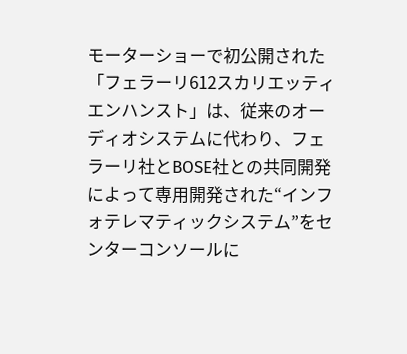モーターショーで初公開された「フェラーリ612スカリエッティ エンハンスト」は、従来のオーディオシステムに代わり、フェラーリ社とBOSE社との共同開発によって専用開発された“インフォテレマティックシステム”をセンターコンソールに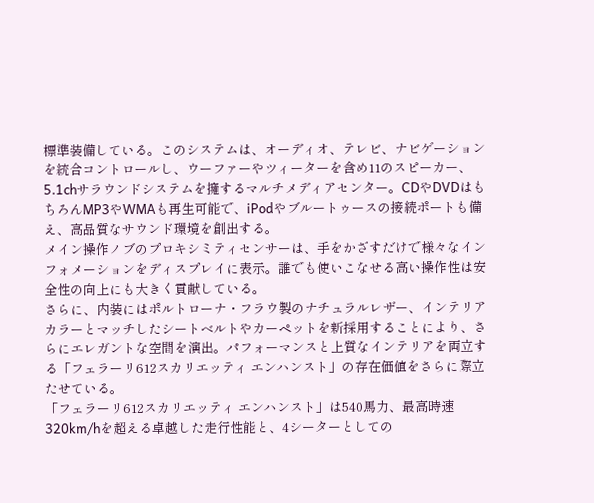標準装備している。このシステムは、オーディオ、テレビ、ナビゲーションを統合コントロールし、ウーファーやツィーターを含め11のスピーカー、5.1chサラウンドシステムを擁するマルチメディアセンター。CDやDVDはもちろんMP3やWMAも再生可能で、iPodやブルートゥースの接続ポートも備え、高品質なサウンド環境を創出する。
メイン操作ノブのプロキシミティセンサーは、手をかざすだけで様々なインフォメーションをディスプレイに表示。誰でも使いこなせる高い操作性は安全性の向上にも大きく貢献している。
さらに、内装にはポルトローナ・フラウ製のナチュラルレザー、インテリアカラーとマッチしたシートベルトやカーペットを新採用することにより、さらにエレガントな空間を演出。パフォーマンスと上質なインテリアを両立する「フェラーリ612スカリエッティ エンハンスト」の存在価値をさらに際立たせている。
「フェラーリ612スカリエッティ エンハンスト」は540馬力、最高時速320km/hを超える卓越した走行性能と、4シーターとしての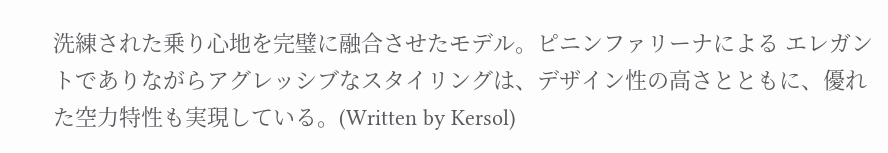洗練された乗り心地を完璧に融合させたモデル。ピニンファリーナによる エレガントでありながらアグレッシブなスタイリングは、デザイン性の高さとともに、優れた空力特性も実現している。(Written by Kersol)